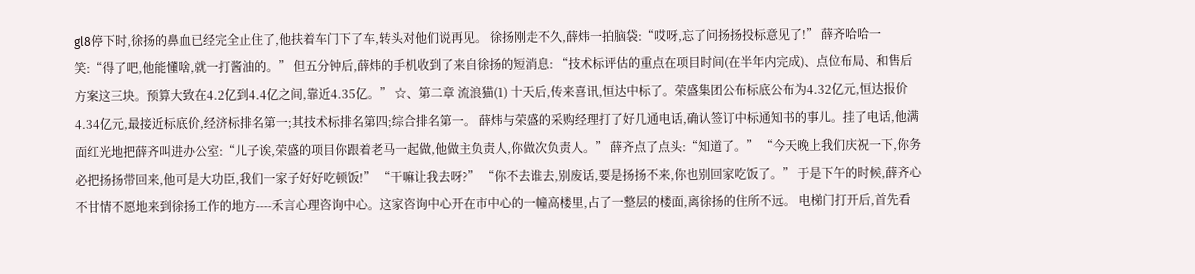gl8停下时,徐扬的鼻血已经完全止住了,他扶着车门下了车,转头对他们说再见。 徐扬刚走不久,薛炜一拍脑袋:“哎呀,忘了问扬扬投标意见了!” 薛齐哈哈一笑:“得了吧,他能懂啥,就一打酱油的。” 但五分钟后,薛炜的手机收到了来自徐扬的短消息: “技术标评估的重点在项目时间(在半年内完成)、点位布局、和售后方案这三块。预算大致在4.2亿到4.4亿之间,靠近4.35亿。” ☆、第二章 流浪猫(1) 十天后,传来喜讯,恒达中标了。荣盛集团公布标底公布为4.32亿元,恒达报价4.34亿元,最接近标底价,经济标排名第一;其技术标排名第四;综合排名第一。 薛炜与荣盛的采购经理打了好几通电话,确认签订中标通知书的事儿。挂了电话,他满面红光地把薛齐叫进办公室:“儿子诶,荣盛的项目你跟着老马一起做,他做主负责人,你做次负责人。” 薛齐点了点头:“知道了。” “今天晚上我们庆祝一下,你务必把扬扬带回来,他可是大功臣,我们一家子好好吃顿饭!” “干嘛让我去呀?” “你不去谁去,别废话,要是扬扬不来,你也别回家吃饭了。” 于是下午的时候,薛齐心不甘情不愿地来到徐扬工作的地方----禾言心理咨询中心。这家咨询中心开在市中心的一幢高楼里,占了一整层的楼面,离徐扬的住所不远。 电梯门打开后,首先看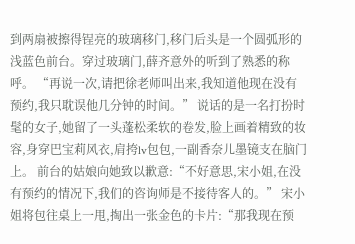到两扇被擦得锃亮的玻璃移门,移门后头是一个圆弧形的浅蓝色前台。穿过玻璃门,薛齐意外的听到了熟悉的称呼。 “再说一次,请把徐老师叫出来,我知道他现在没有预约,我只耽误他几分钟的时间。” 说话的是一名打扮时髦的女子,她留了一头蓬松柔软的卷发,脸上画着精致的妆容,身穿巴宝莉风衣,肩挎lv包包,一副香奈儿墨镜支在脑门上。 前台的姑娘向她致以歉意:“不好意思,宋小姐,在没有预约的情况下,我们的咨询师是不接待客人的。” 宋小姐将包往桌上一甩,掏出一张金色的卡片:“那我现在预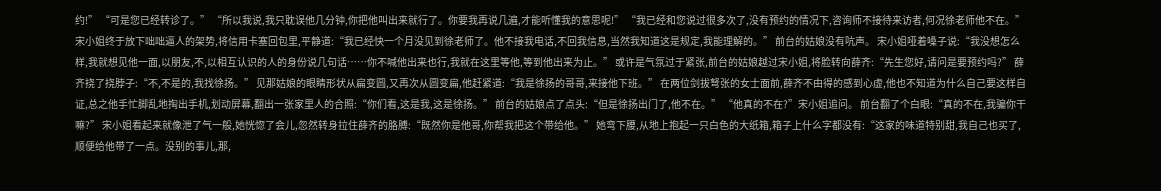约!” “可是您已经转诊了。” “所以我说,我只耽误他几分钟,你把他叫出来就行了。你要我再说几遍,才能听懂我的意思呢!” “我已经和您说过很多次了,没有预约的情况下,咨询师不接待来访者,何况徐老师他不在。” 宋小姐终于放下咄咄逼人的架势,将信用卡塞回包里,平静道:“我已经快一个月没见到徐老师了。他不接我电话,不回我信息,当然我知道这是规定,我能理解的。” 前台的姑娘没有吭声。 宋小姐哑着嗓子说:“我没想怎么样,我就想见他一面,以朋友,不,以相互认识的人的身份说几句话……你不喊他出来也行,我就在这里等他,等到他出来为止。” 或许是气氛过于紧张,前台的姑娘越过宋小姐,将脸转向薛齐:“先生您好,请问是要预约吗?” 薛齐挠了挠脖子:“不,不是的,我找徐扬。” 见那姑娘的眼睛形状从扁变圆,又再次从圆变扁,他赶紧道:“我是徐扬的哥哥,来接他下班。” 在两位剑拔弩张的女士面前,薛齐不由得的感到心虚,他也不知道为什么自己要这样自证,总之他手忙脚乱地掏出手机,划动屏幕,翻出一张家里人的合照:“你们看,这是我,这是徐扬。” 前台的姑娘点了点头:“但是徐扬出门了,他不在。” “他真的不在?”宋小姐追问。 前台翻了个白眼:“真的不在,我骗你干嘛?” 宋小姐看起来就像泄了气一般,她恍惚了会儿,忽然转身拉住薛齐的胳膊:“既然你是他哥,你帮我把这个带给他。” 她弯下腰,从地上抱起一只白色的大纸箱,箱子上什么字都没有:“这家的味道特别甜,我自己也买了,顺便给他带了一点。没别的事儿,那,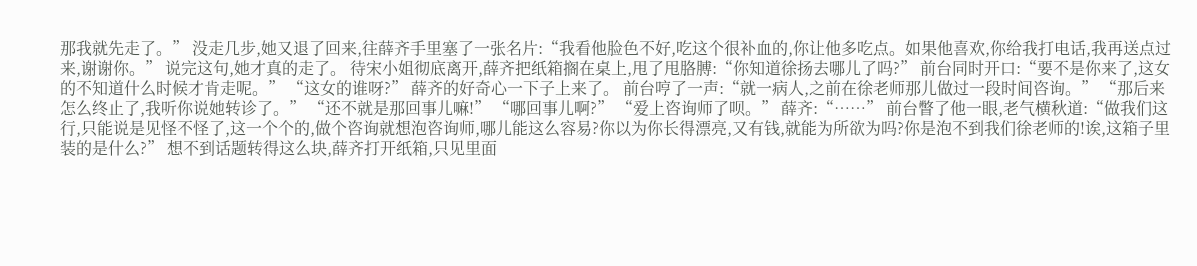那我就先走了。” 没走几步,她又退了回来,往薛齐手里塞了一张名片:“我看他脸色不好,吃这个很补血的,你让他多吃点。如果他喜欢,你给我打电话,我再送点过来,谢谢你。” 说完这句,她才真的走了。 待宋小姐彻底离开,薛齐把纸箱搁在桌上,甩了甩胳膊:“你知道徐扬去哪儿了吗?” 前台同时开口:“要不是你来了,这女的不知道什么时候才肯走呢。” “这女的谁呀?” 薛齐的好奇心一下子上来了。 前台哼了一声:“就一病人,之前在徐老师那儿做过一段时间咨询。” “那后来怎么终止了,我听你说她转诊了。” “还不就是那回事儿嘛!” “哪回事儿啊?” “爱上咨询师了呗。” 薛齐:“……” 前台瞥了他一眼,老气横秋道:“做我们这行,只能说是见怪不怪了,这一个个的,做个咨询就想泡咨询师,哪儿能这么容易?你以为你长得漂亮,又有钱,就能为所欲为吗?你是泡不到我们徐老师的!诶,这箱子里装的是什么?” 想不到话题转得这么块,薛齐打开纸箱,只见里面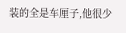装的全是车厘子,他很少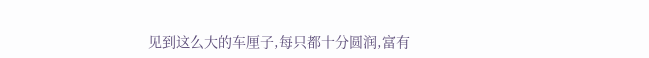见到这么大的车厘子,每只都十分圆润,富有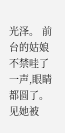光泽。 前台的姑娘不禁哇了一声,眼睛都圆了。 见她被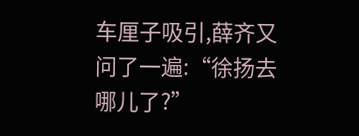车厘子吸引,薛齐又问了一遍:“徐扬去哪儿了?”